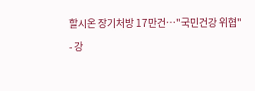할시온 장기처방 17만건…"국민건강 위협"
- 강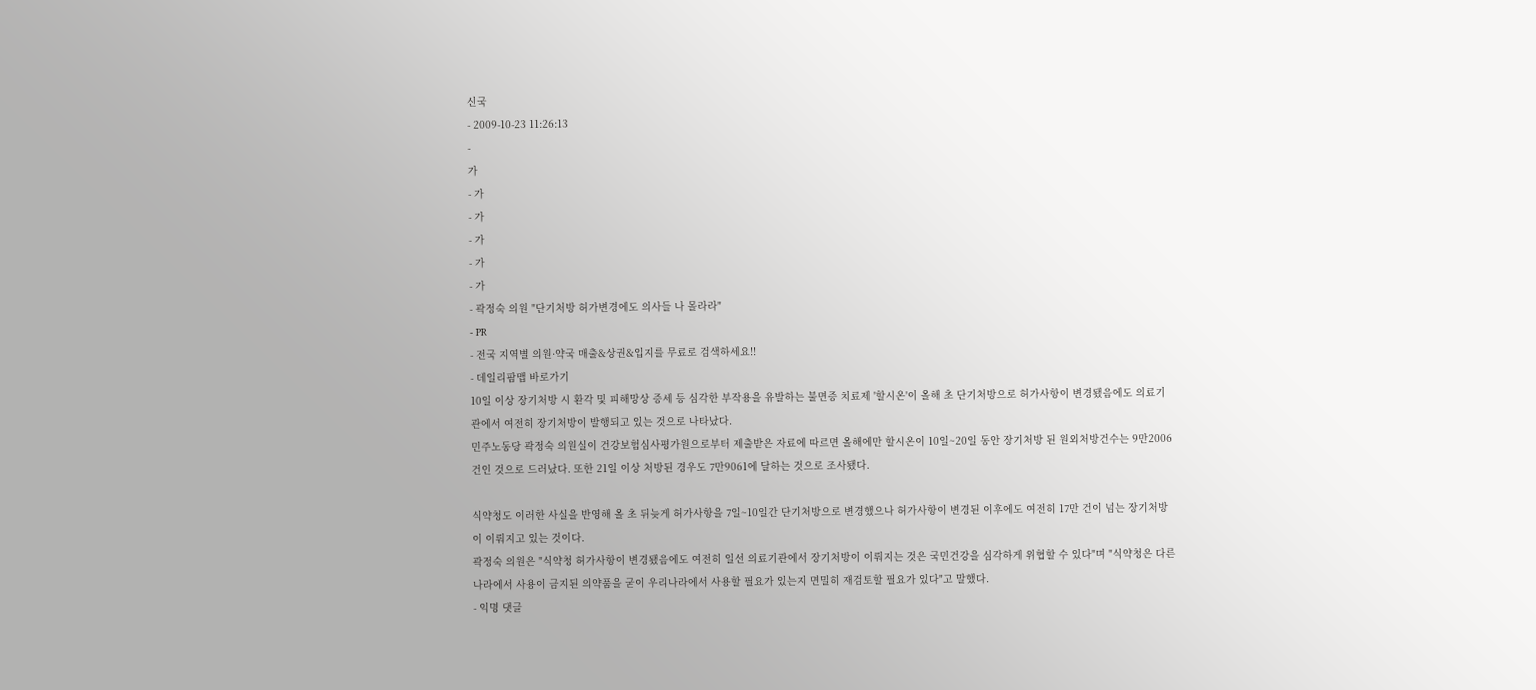신국
- 2009-10-23 11:26:13
-
가
- 가
- 가
- 가
- 가
- 가
- 곽정숙 의원 "단기처방 허가변경에도 의사들 나 몰라라"
- PR
- 전국 지역별 의원·약국 매출&상권&입지를 무료로 검색하세요!!
- 데일리팜맵 바로가기
10일 이상 장기처방 시 환각 및 피해망상 증세 등 심각한 부작용을 유발하는 불면증 치료제 '할시온'이 올해 초 단기처방으로 허가사항이 변경됐음에도 의료기관에서 여전히 장기처방이 발행되고 있는 것으로 나타났다.
민주노동당 곽정숙 의원실이 건강보험심사평가원으로부터 제출받은 자료에 따르면 올해에만 할시온이 10일~20일 동안 장기처방 된 원외처방건수는 9만2006건인 것으로 드러났다. 또한 21일 이상 처방된 경우도 7만9061에 달하는 것으로 조사됐다.

식약청도 이러한 사실을 반영해 올 초 뒤늦게 허가사항을 7일~10일간 단기처방으로 변경했으나 허가사항이 변경된 이후에도 여전히 17만 건이 넘는 장기처방이 이뤄지고 있는 것이다.
곽정숙 의원은 "식약청 허가사항이 변경됐음에도 여전히 일선 의료기관에서 장기처방이 이뤄지는 것은 국민건강을 심각하게 위협할 수 있다"며 "식약청은 다른 나라에서 사용이 금지된 의약품을 굳이 우리나라에서 사용할 필요가 있는지 면밀히 재검토할 필요가 있다"고 말했다.
- 익명 댓글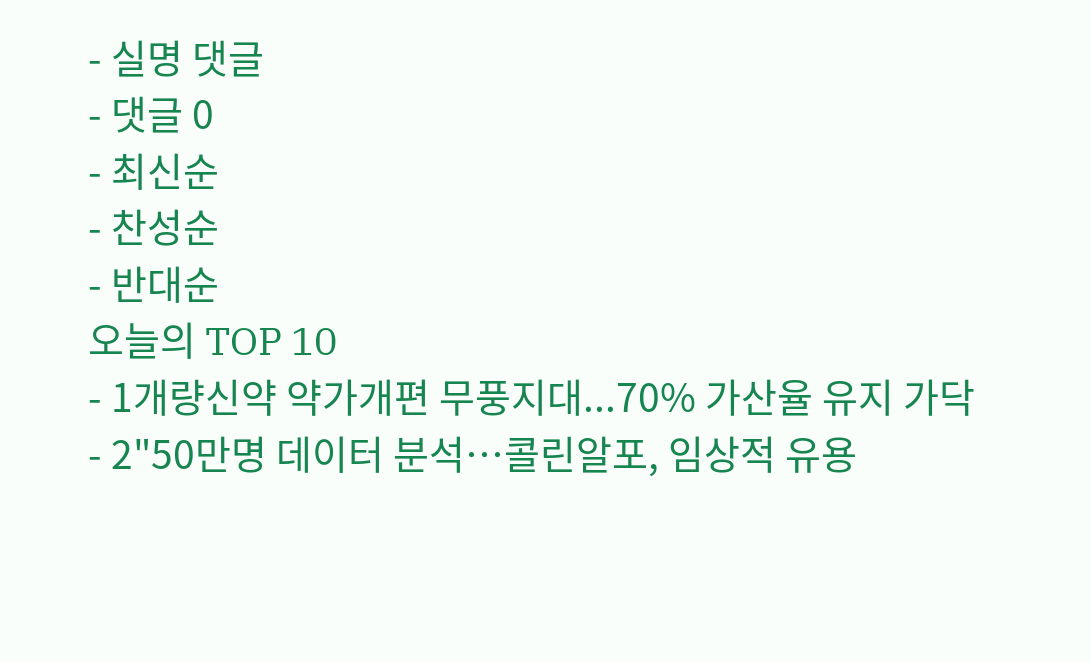- 실명 댓글
- 댓글 0
- 최신순
- 찬성순
- 반대순
오늘의 TOP 10
- 1개량신약 약가개편 무풍지대...70% 가산율 유지 가닥
- 2"50만명 데이터 분석…콜린알포, 임상적 유용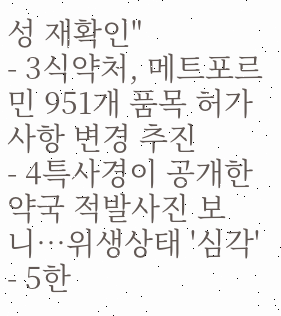성 재확인"
- 3식약처, 메트포르민 951개 품목 허가사항 변경 추진
- 4특사경이 공개한 약국 적발사진 보니…위생상태 '심각'
- 5한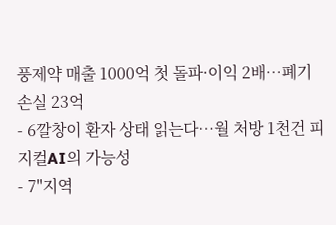풍제약 매출 1000억 첫 돌파·이익 2배…폐기손실 23억
- 6깔창이 환자 상태 읽는다…월 처방 1천건 피지컬AI의 가능성
- 7"지역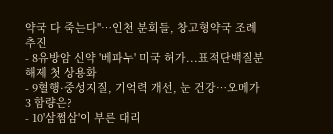약국 다 죽는다"…인천 분회들, 창고형약국 조례 추진
- 8유방암 신약 '베파누' 미국 허가...표적단백질분해제 첫 상용화
- 9혈행·중성지질, 기억력 개선, 눈 건강…오메가3 함량은?
- 10'삼쩜삼'이 부른 대리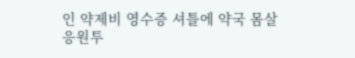인 약제비 영수증 셔틀에 약국 몸살
응원투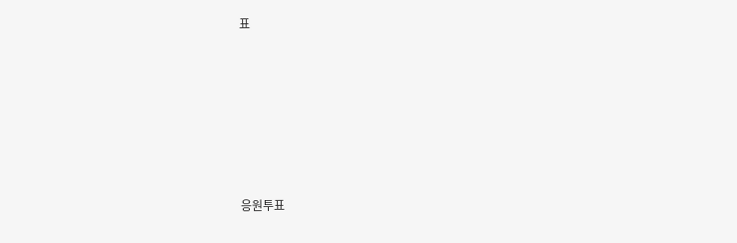표











응원투표